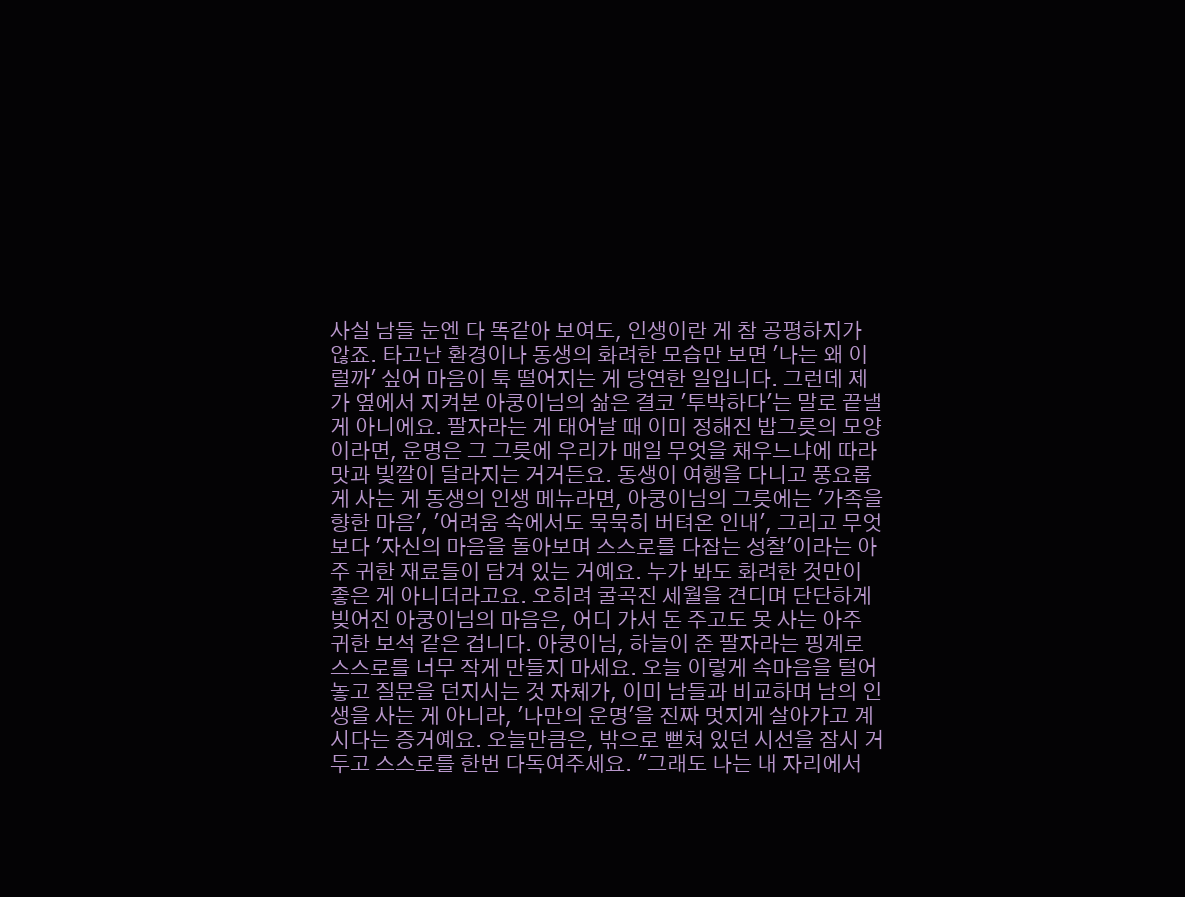사실 남들 눈엔 다 똑같아 보여도, 인생이란 게 참 공평하지가 않죠. 타고난 환경이나 동생의 화려한 모습만 보면 '나는 왜 이럴까' 싶어 마음이 툭 떨어지는 게 당연한 일입니다. 그런데 제가 옆에서 지켜본 아쿵이님의 삶은 결코 '투박하다'는 말로 끝낼 게 아니에요. 팔자라는 게 태어날 때 이미 정해진 밥그릇의 모양이라면, 운명은 그 그릇에 우리가 매일 무엇을 채우느냐에 따라 맛과 빛깔이 달라지는 거거든요. 동생이 여행을 다니고 풍요롭게 사는 게 동생의 인생 메뉴라면, 아쿵이님의 그릇에는 '가족을 향한 마음', '어려움 속에서도 묵묵히 버텨온 인내', 그리고 무엇보다 '자신의 마음을 돌아보며 스스로를 다잡는 성찰'이라는 아주 귀한 재료들이 담겨 있는 거예요. 누가 봐도 화려한 것만이 좋은 게 아니더라고요. 오히려 굴곡진 세월을 견디며 단단하게 빚어진 아쿵이님의 마음은, 어디 가서 돈 주고도 못 사는 아주 귀한 보석 같은 겁니다. 아쿵이님, 하늘이 준 팔자라는 핑계로 스스로를 너무 작게 만들지 마세요. 오늘 이렇게 속마음을 털어놓고 질문을 던지시는 것 자체가, 이미 남들과 비교하며 남의 인생을 사는 게 아니라, '나만의 운명'을 진짜 멋지게 살아가고 계시다는 증거예요. 오늘만큼은, 밖으로 뻗쳐 있던 시선을 잠시 거두고 스스로를 한번 다독여주세요. "그래도 나는 내 자리에서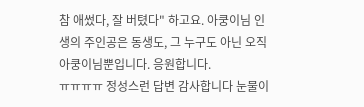참 애썼다, 잘 버텼다" 하고요. 아쿵이님 인생의 주인공은 동생도, 그 누구도 아닌 오직 아쿵이님뿐입니다. 응원합니다.
ㅠㅠㅠㅠ 정성스런 답변 감사합니다 눈물이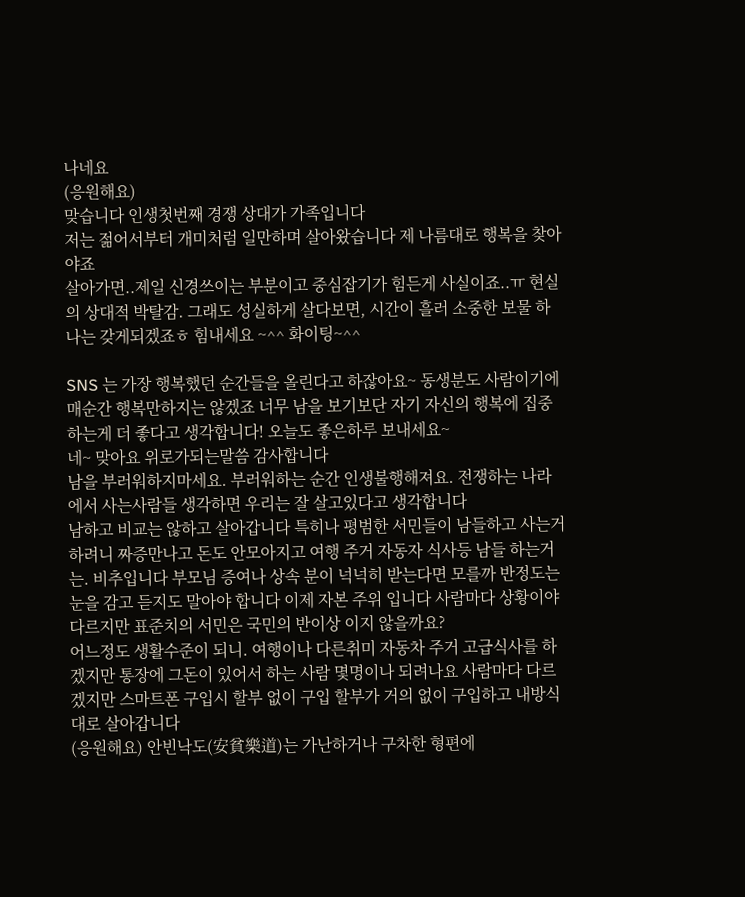나네요
(응원해요)
맞습니다 인생첫번째 경쟁 상대가 가족입니다
저는 젊어서부터 개미처럼 일만하며 살아왔습니다 제 나름대로 행복을 찾아야죠
살아가면..제일 신경쓰이는 부분이고 중심잡기가 힘든게 사실이죠..ㅠ 현실의 상대적 박탈감. 그래도 성실하게 살다보면, 시간이 흘러 소중한 보물 하나는 갖게되겠죠ㅎ 힘내세요 ~^^ 화이팅~^^

SNS 는 가장 행복했던 순간들을 올린다고 하잖아요~ 동생분도 사람이기에 매순간 행복만하지는 않겠죠 너무 남을 보기보단 자기 자신의 행복에 집중하는게 더 좋다고 생각합니다! 오늘도 좋은하루 보내세요~
네~ 맞아요 위로가되는말씀 감사합니다
남을 부러워하지마세요. 부러워하는 순간 인생불행해져요. 전쟁하는 나라에서 사는사람들 생각하면 우리는 잘 살고있다고 생각합니다
남하고 비교는 않하고 살아갑니다 특히나 평범한 서민들이 남들하고 사는거 하려니 짜증만나고 돈도 안모아지고 여행 주거 자동자 식사등 남들 하는거는. 비추입니다 부모님 증여나 상속 분이 넉넉히 받는다면 모를까 반정도는 눈을 감고 듣지도 말아야 합니다 이제 자본 주위 입니다 사람마다 상황이야 다르지만 표준치의 서민은 국민의 반이상 이지 않을까요?
어느정도 생활수준이 되니. 여행이나 다른취미 자동차 주거 고급식사를 하겠지만 통장에 그돈이 있어서 하는 사람 몇명이나 되려나요 사람마다 다르겠지만 스마트폰 구입시 할부 없이 구입 할부가 거의 없이 구입하고 내방식대로 살아갑니다
(응원해요) 안빈낙도(安貧樂道)는 가난하거나 구차한 형편에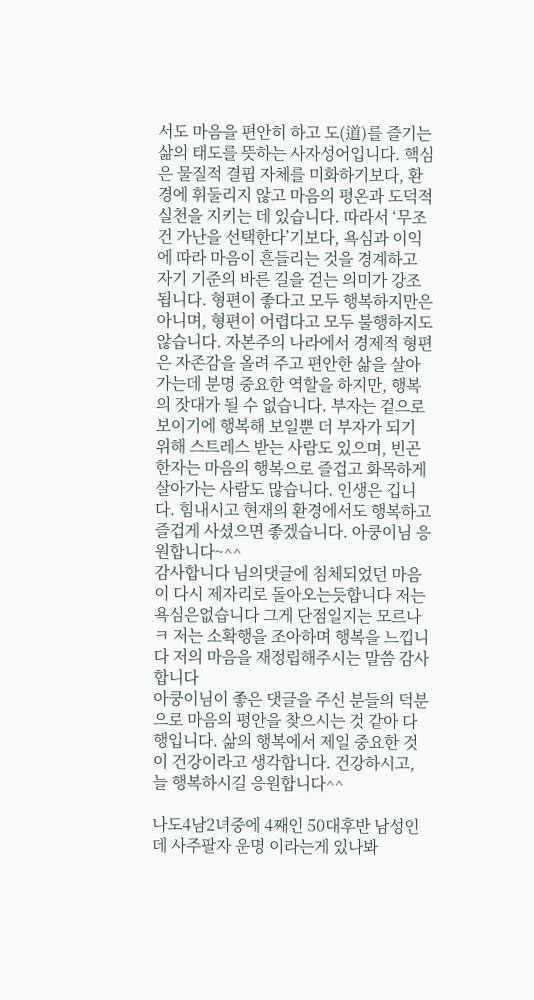서도 마음을 편안히 하고 도(道)를 즐기는 삶의 태도를 뜻하는 사자성어입니다. 핵심은 물질적 결핍 자체를 미화하기보다, 환경에 휘둘리지 않고 마음의 평온과 도덕적 실천을 지키는 데 있습니다. 따라서 ‘무조건 가난을 선택한다’기보다, 욕심과 이익에 따라 마음이 흔들리는 것을 경계하고 자기 기준의 바른 길을 걷는 의미가 강조됩니다. 형편이 좋다고 모두 행복하지만은 아니며, 형편이 어렵다고 모두 불행하지도 않습니다. 자본주의 나라에서 경제적 형편은 자존감을 올려 주고 편안한 삶을 살아가는데 분명 중요한 역할을 하지만, 행복의 잣대가 될 수 없습니다. 부자는 겉으로 보이기에 행복해 보일뿐 더 부자가 되기 위해 스트레스 받는 사람도 있으며, 빈곤한자는 마음의 행복으로 즐겁고 화목하게 살아가는 사람도 많습니다. 인생은 깁니다. 힘내시고 현재의 환경에서도 행복하고 즐겁게 사셨으면 좋겠습니다. 아쿵이님 응원합니다~^^
감사합니다 님의댓글에 침체되었던 마음이 다시 제자리로 돌아오는듯합니다 저는 욕심은없습니다 그게 단점일지는 모르나ㅋ 저는 소확행을 조아하며 행복을 느낍니다 저의 마음을 재정립해주시는 말씀 감사합니다
아쿵이님이 좋은 댓글을 주신 분들의 덕분으로 마음의 평안을 찾으시는 것 같아 다행입니다. 삶의 행복에서 제일 중요한 것이 건강이라고 생각합니다. 건강하시고, 늘 행복하시길 응원합니다^^

나도4남2녀중에 4째인 50대후반 남성인데 사주팔자 운명 이라는게 있나봐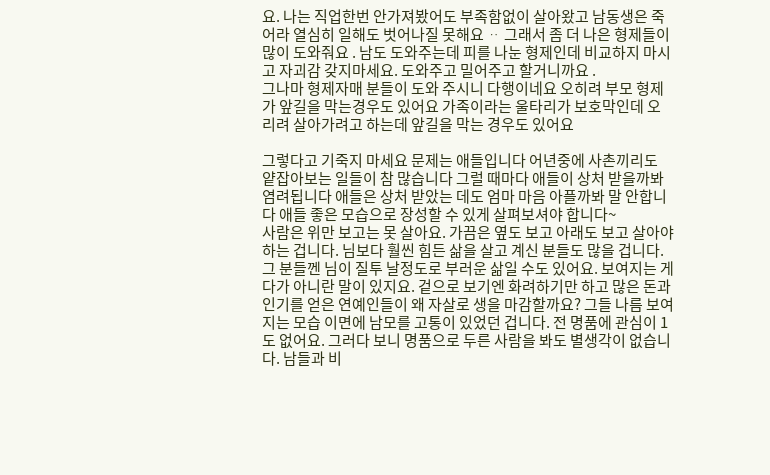요. 나는 직업한번 안가져봤어도 부족함없이 살아왔고 남동생은 죽어라 열심히 일해도 벗어나질 못해요 ᆢ 그래서 좀 더 나은 형제들이 많이 도와줘요 . 남도 도와주는데 피를 나눈 형제인데 비교하지 마시고 자괴감 갖지마세요. 도와주고 밀어주고 할거니까요 .
그나마 형제자매 분들이 도와 주시니 다행이네요 오히려 부모 형제가 앞길을 막는경우도 있어요 가족이라는 울타리가 보호막인데 오리려 살아가려고 하는데 앞길을 막는 경우도 있어요

그렇다고 기죽지 마세요 문제는 애들입니다 어년중에 사촌끼리도 얕잡아보는 일들이 참 많습니다 그럴 때마다 애들이 상처 받을까봐 염려됩니다 애들은 상처 받았는 데도 엄마 마음 아플까봐 말 안합니다 애들 좋은 모습으로 장성할 수 있게 살펴보셔야 합니다~
사람은 위만 보고는 못 살아요. 가끔은 옆도 보고 아래도 보고 살아야 하는 겁니다. 님보다 훨씬 힘든 삶을 살고 계신 분들도 많을 겁니다. 그 분들껜 님이 질투 날정도로 부러운 삶일 수도 있어요. 보여지는 게 다가 아니란 말이 있지요. 겉으로 보기엔 화려하기만 하고 많은 돈과 인기를 얻은 연예인들이 왜 자살로 생을 마감할까요? 그들 나름 보여지는 모습 이면에 남모를 고통이 있었던 겁니다. 전 명품에 관심이 1도 없어요. 그러다 보니 명품으로 두른 사람을 봐도 별생각이 없습니다. 남들과 비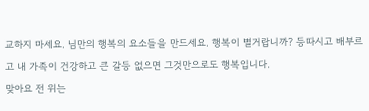교하지 마세요. 님만의 행복의 요소들을 만드세요. 행복이 별거랍니까? 등따시고 배부르고 내 가족이 건강하고 큰 갈등 없으면 그것만으로도 행복입니다.
맞아요 전 위는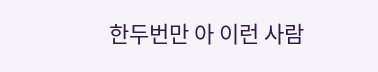한두번만 아 이런 사람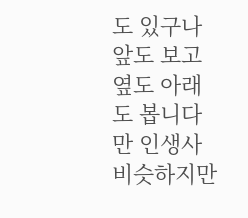도 있구나 앞도 보고 옆도 아래도 봅니다만 인생사 비슷하지만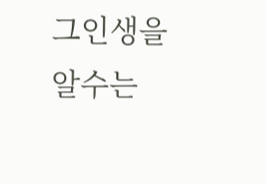그인생을 알수는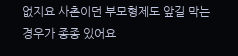없지요 사촌이던 부모형제도 앞길 막는 경우가 종종 있어요